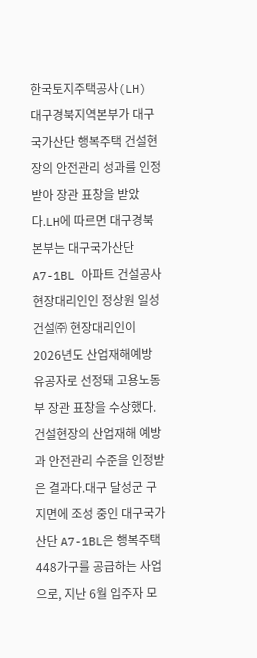한국토지주택공사(LH) 대구경북지역본부가 대구국가산단 행복주택 건설현장의 안전관리 성과를 인정받아 장관 표창을 받았다.LH에 따르면 대구경북본부는 대구국가산단 A7-1BL 아파트 건설공사 현장대리인인 정상원 일성건설㈜ 현장대리인이 2026년도 산업재해예방 유공자로 선정돼 고용노동부 장관 표창을 수상했다. 건설현장의 산업재해 예방과 안전관리 수준을 인정받은 결과다.대구 달성군 구지면에 조성 중인 대구국가산단 A7-1BL은 행복주택 448가구를 공급하는 사업으로, 지난 6월 입주자 모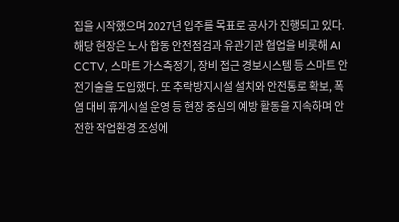집을 시작했으며 2027년 입주를 목표로 공사가 진행되고 있다.해당 현장은 노사 합동 안전점검과 유관기관 협업을 비롯해 AI CCTV, 스마트 가스측정기, 장비 접근 경보시스템 등 스마트 안전기술을 도입했다. 또 추락방지시설 설치와 안전통로 확보, 폭염 대비 휴게시설 운영 등 현장 중심의 예방 활동을 지속하며 안전한 작업환경 조성에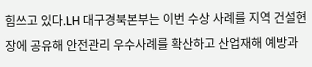힘쓰고 있다.LH 대구경북본부는 이번 수상 사례를 지역 건설현장에 공유해 안전관리 우수사례를 확산하고 산업재해 예방과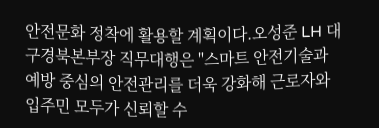안전문화 정착에 활용할 계획이다.오성준 LH 대구경북본부장 직무대행은 "스마트 안전기술과 예방 중심의 안전관리를 더욱 강화해 근로자와 입주민 모두가 신뢰할 수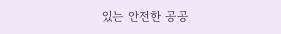있는 안전한 공공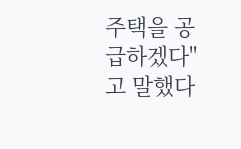주택을 공급하겠다"고 말했다